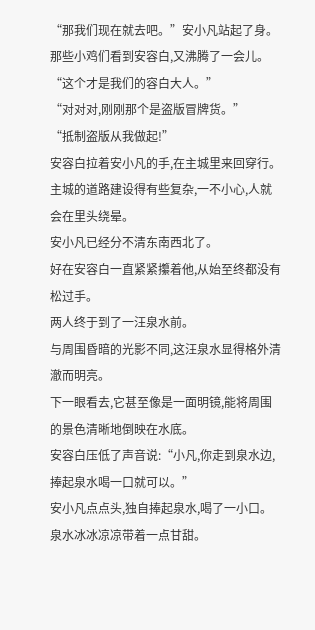“那我们现在就去吧。”安小凡站起了身。
那些小鸡们看到安容白,又沸腾了一会儿。
“这个才是我们的容白大人。”
“对对对,刚刚那个是盗版冒牌货。”
“抵制盗版从我做起!”
安容白拉着安小凡的手,在主城里来回穿行。
主城的道路建设得有些复杂,一不小心,人就会在里头绕晕。
安小凡已经分不清东南西北了。
好在安容白一直紧紧攥着他,从始至终都没有松过手。
两人终于到了一汪泉水前。
与周围昏暗的光影不同,这汪泉水显得格外清澈而明亮。
下一眼看去,它甚至像是一面明镜,能将周围的景色清晰地倒映在水底。
安容白压低了声音说:“小凡,你走到泉水边,捧起泉水喝一口就可以。”
安小凡点点头,独自捧起泉水,喝了一小口。
泉水冰冰凉凉带着一点甘甜。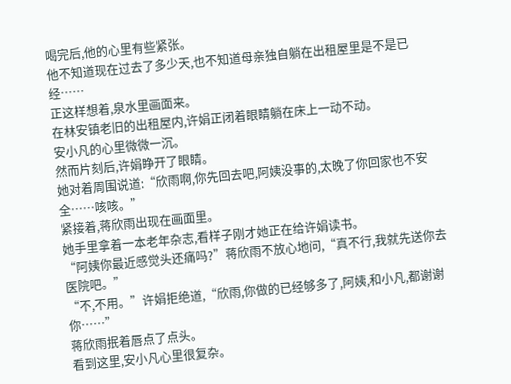喝完后,他的心里有些紧张。
他不知道现在过去了多少天,也不知道母亲独自躺在出租屋里是不是已经……
正这样想着,泉水里画面来。
在林安镇老旧的出租屋内,许娟正闭着眼睛躺在床上一动不动。
安小凡的心里微微一沉。
然而片刻后,许娟睁开了眼睛。
她对着周围说道:“欣雨啊,你先回去吧,阿姨没事的,太晚了你回家也不安全……咳咳。”
紧接着,蒋欣雨出现在画面里。
她手里拿着一本老年杂志,看样子刚才她正在给许娟读书。
“阿姨你最近感觉头还痛吗?”蒋欣雨不放心地问,“真不行,我就先送你去医院吧。”
“不,不用。”许娟拒绝道,“欣雨,你做的已经够多了,阿姨,和小凡,都谢谢你……”
蒋欣雨抿着唇点了点头。
看到这里,安小凡心里很复杂。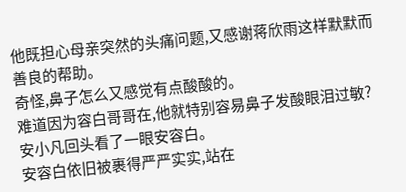他既担心母亲突然的头痛问题,又感谢蒋欣雨这样默默而善良的帮助。
奇怪,鼻子怎么又感觉有点酸酸的。
难道因为容白哥哥在,他就特别容易鼻子发酸眼泪过敏?
安小凡回头看了一眼安容白。
安容白依旧被裹得严严实实,站在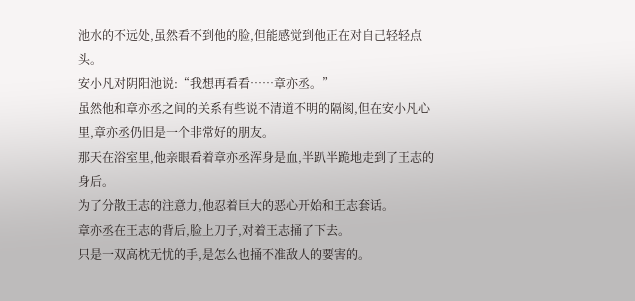池水的不远处,虽然看不到他的脸,但能感觉到他正在对自己轻轻点头。
安小凡对阴阳池说:“我想再看看……章亦丞。”
虽然他和章亦丞之间的关系有些说不清道不明的隔阂,但在安小凡心里,章亦丞仍旧是一个非常好的朋友。
那天在浴室里,他亲眼看着章亦丞浑身是血,半趴半跪地走到了王志的身后。
为了分散王志的注意力,他忍着巨大的恶心开始和王志套话。
章亦丞在王志的背后,脸上刀子,对着王志捅了下去。
只是一双高枕无忧的手,是怎么也捅不准敌人的要害的。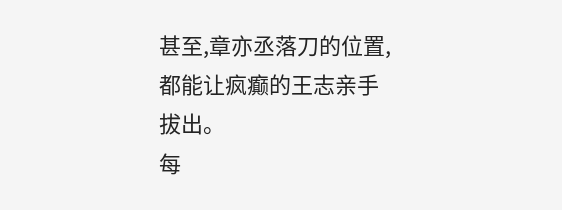甚至,章亦丞落刀的位置,都能让疯癫的王志亲手拔出。
每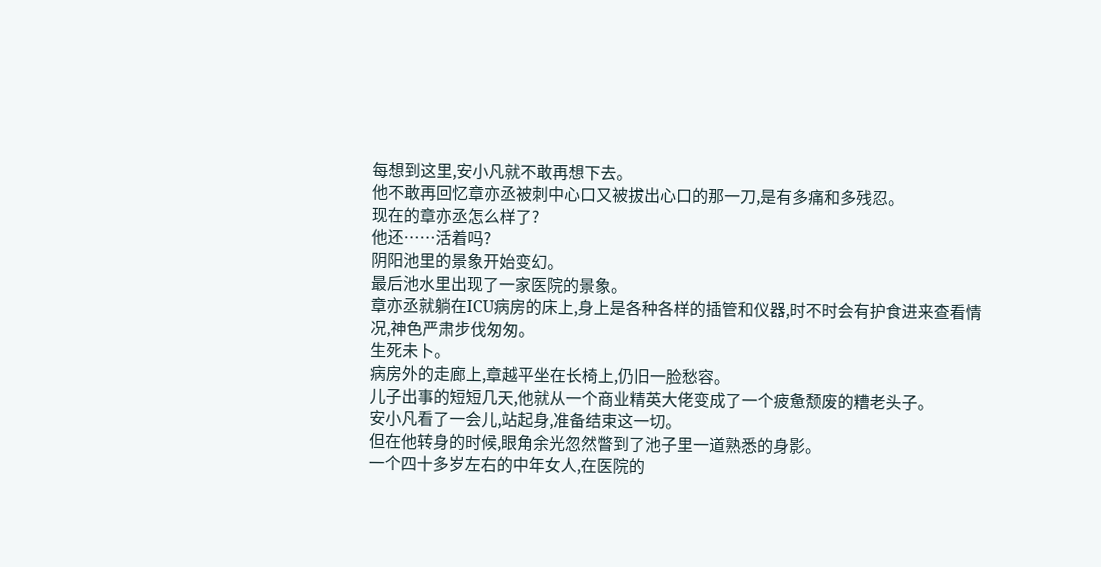每想到这里,安小凡就不敢再想下去。
他不敢再回忆章亦丞被刺中心口又被拔出心口的那一刀,是有多痛和多残忍。
现在的章亦丞怎么样了?
他还……活着吗?
阴阳池里的景象开始变幻。
最后池水里出现了一家医院的景象。
章亦丞就躺在ICU病房的床上,身上是各种各样的插管和仪器,时不时会有护食进来查看情况,神色严肃步伐匆匆。
生死未卜。
病房外的走廊上,章越平坐在长椅上,仍旧一脸愁容。
儿子出事的短短几天,他就从一个商业精英大佬变成了一个疲惫颓废的糟老头子。
安小凡看了一会儿,站起身,准备结束这一切。
但在他转身的时候,眼角余光忽然瞥到了池子里一道熟悉的身影。
一个四十多岁左右的中年女人,在医院的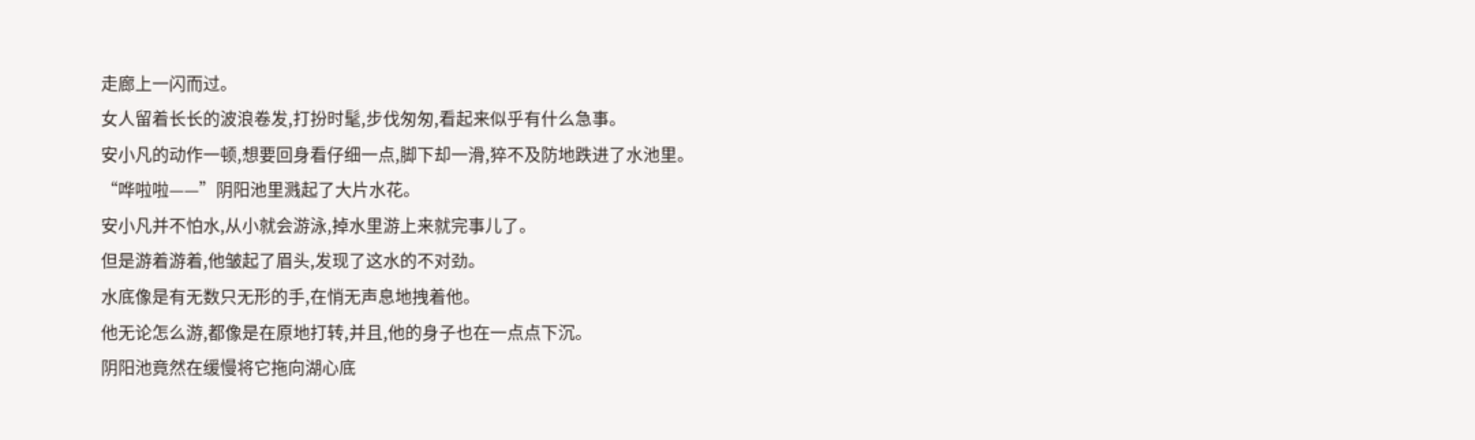走廊上一闪而过。
女人留着长长的波浪卷发,打扮时髦,步伐匆匆,看起来似乎有什么急事。
安小凡的动作一顿,想要回身看仔细一点,脚下却一滑,猝不及防地跌进了水池里。
“哗啦啦——”阴阳池里溅起了大片水花。
安小凡并不怕水,从小就会游泳,掉水里游上来就完事儿了。
但是游着游着,他皱起了眉头,发现了这水的不对劲。
水底像是有无数只无形的手,在悄无声息地拽着他。
他无论怎么游,都像是在原地打转,并且,他的身子也在一点点下沉。
阴阳池竟然在缓慢将它拖向湖心底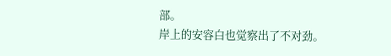部。
岸上的安容白也觉察出了不对劲。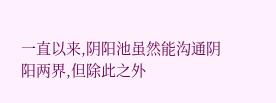一直以来,阴阳池虽然能沟通阴阳两界,但除此之外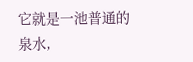它就是一池普通的泉水,